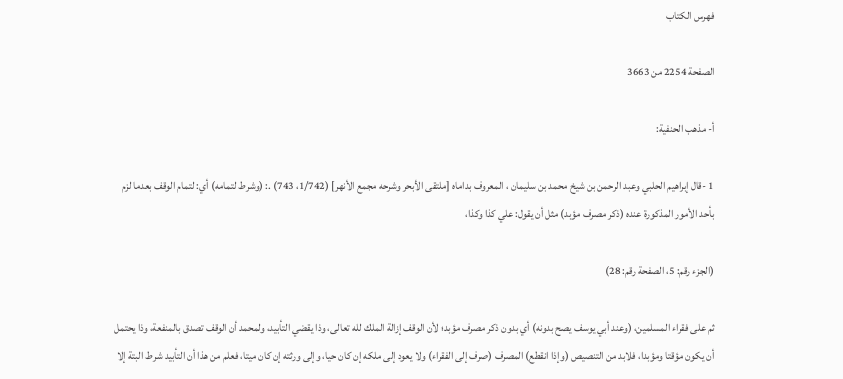فهرس الكتاب

الصفحة 2254 من 3663

أ- مذهب الحنفية:

1 -قال إبراهيم الحلبي وعبد الرحمن بن شيخ محمد بن سليمان ، المعروف بداماه [ملتقى الأبحر وشرحه مجمع الأنهر] (1/742، 743) .: (وشرط لتمامه) أي: لتمام الوقف بعدما لزم بأحد الأمور المذكورة عنده (ذكر مصرف مؤبد) مثل أن يقول: علي كذا وكذا،

(الجزء رقم: 5، الصفحة رقم: 28)

ثم على فقراء المسلمين، (وعند أبي يوسف يصح بدونه) أي بدون ذكر مصرف مؤبد؛ لأن الوقف إزالة الملك لله تعالى، وذا يقضي التأبيد، ولمحمد أن الوقف تصدق بالمنفعة، وذا يحتمل أن يكون مؤقتا ومؤبدا، فلابد من التنصيص (وإذا انقطع) المصرف (صرف إلى الفقراء) ولا يعود إلى ملكه إن كان حيا، وإلى ورثته إن كان ميتا، فعلم من هذا أن التأبيد شرط البتة إلا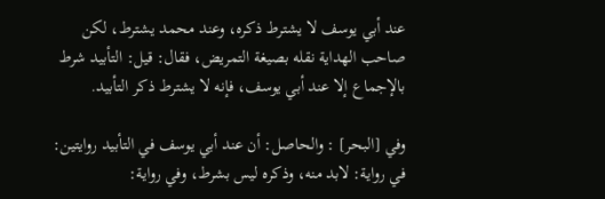عند أبي يوسف لا يشترط ذكره، وعند محمد يشترط، لكن صاحب الهداية نقله بصيغة التمريض، فقال: قيل: التأبيد شرط بالإجماع إلا عند أبي يوسف، فإنه لا يشترط ذكر التأبيد.

وفي [البحر] : والحاصل: أن عند أبي يوسف في التأبيد روايتين: في رواية: لابد منه، وذكره ليس بشرط، وفي رواية: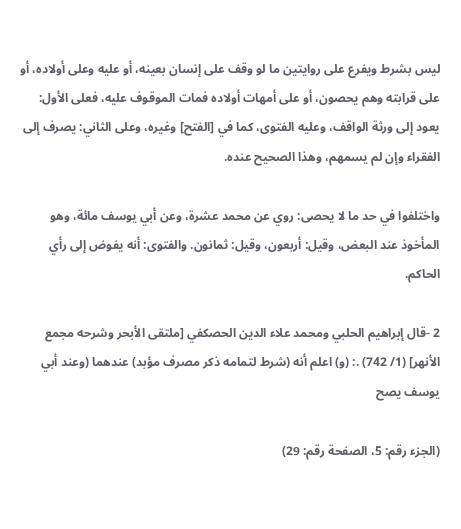ليس بشرط ويفرع على روايتين ما لو وقف على إنسان بعينه، أو عليه وعلى أولاده، أو على قرابته وهم يحصون، أو على أمهات أولاده فمات الموقوف عليه، فعلى الأول: يعود إلى ورثة الواقف، وعليه الفتوى، كما في [الفتح] وغيره، وعلى الثاني: يصرف إلى الفقراء وإن لم يسمهم، وهذا الصحيح عنده.

واختلفوا في حد ما لا يحصى: روي عن محمد عشرة، وعن أبي يوسف مائة، وهو المأخوذ عند البعض، وقيل: أربعون، وقيل: ثمانون. والفتوى: أنه يفوض إلى رأي الحاكم.

2 -قال إبراهيم الحلبي ومحمد علاء الدين الحصكفي [ملتقى الأبحر وشرحه مجمع الأنهر] (1/ 742) .: (و) اعلم أنه (شرط لتمامه ذكر مصرف مؤبد) عندهما (وعند أبي يوسف يصح

(الجزء رقم: 5، الصفحة رقم: 29)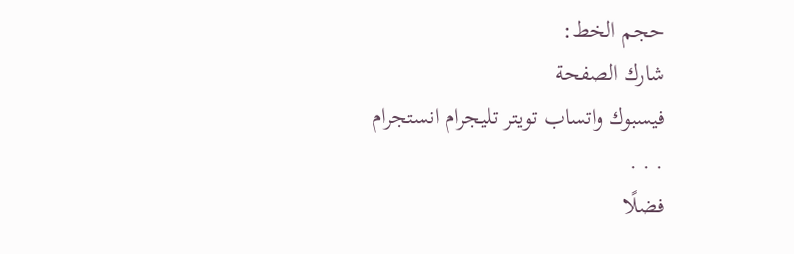حجم الخط:
شارك الصفحة
فيسبوك واتساب تويتر تليجرام انستجرام
. . .
فضلًا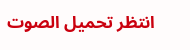انتظر تحميل الصوت